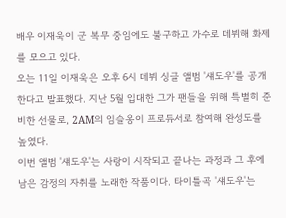배우 이재욱이 군 복무 중임에도 불구하고 가수로 데뷔해 화제를 모으고 있다.
오는 11일 이재욱은 오후 6시 데뷔 싱글 앨범 '섀도우'를 공개한다고 발표했다. 지난 5월 입대한 그가 팬들을 위해 특별히 준비한 선물로, 2AM의 임슬옹이 프로듀서로 참여해 완성도를 높였다.
이번 앨범 '섀도우'는 사랑이 시작되고 끝나는 과정과 그 후에 남은 감정의 자취를 노래한 작품이다. 타이틀곡 '섀도우'는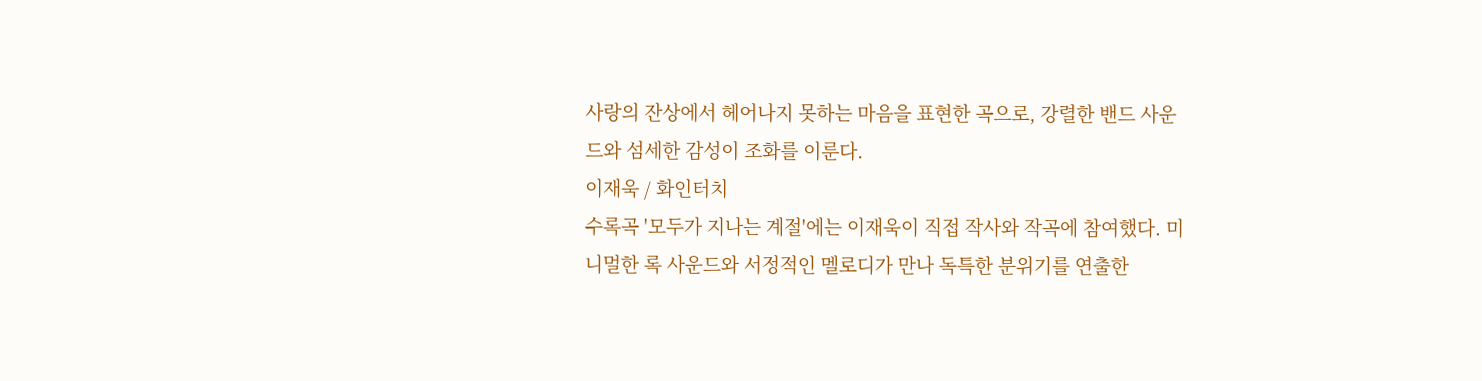사랑의 잔상에서 헤어나지 못하는 마음을 표현한 곡으로, 강렬한 밴드 사운드와 섬세한 감성이 조화를 이룬다.
이재욱 / 화인터치
수록곡 '모두가 지나는 계절'에는 이재욱이 직접 작사와 작곡에 참여했다. 미니멀한 록 사운드와 서정적인 멜로디가 만나 독특한 분위기를 연출한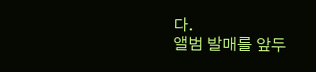다.
앨범 발매를 앞두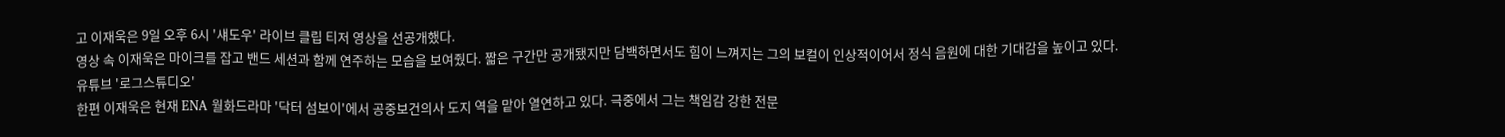고 이재욱은 9일 오후 6시 '섀도우' 라이브 클립 티저 영상을 선공개했다.
영상 속 이재욱은 마이크를 잡고 밴드 세션과 함께 연주하는 모습을 보여줬다. 짧은 구간만 공개됐지만 담백하면서도 힘이 느껴지는 그의 보컬이 인상적이어서 정식 음원에 대한 기대감을 높이고 있다.
유튜브 '로그스튜디오'
한편 이재욱은 현재 ENA 월화드라마 '닥터 섬보이'에서 공중보건의사 도지 역을 맡아 열연하고 있다. 극중에서 그는 책임감 강한 전문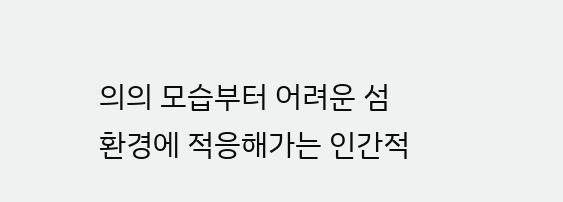의의 모습부터 어려운 섬 환경에 적응해가는 인간적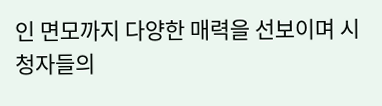인 면모까지 다양한 매력을 선보이며 시청자들의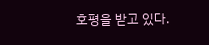호평을 받고 있다.